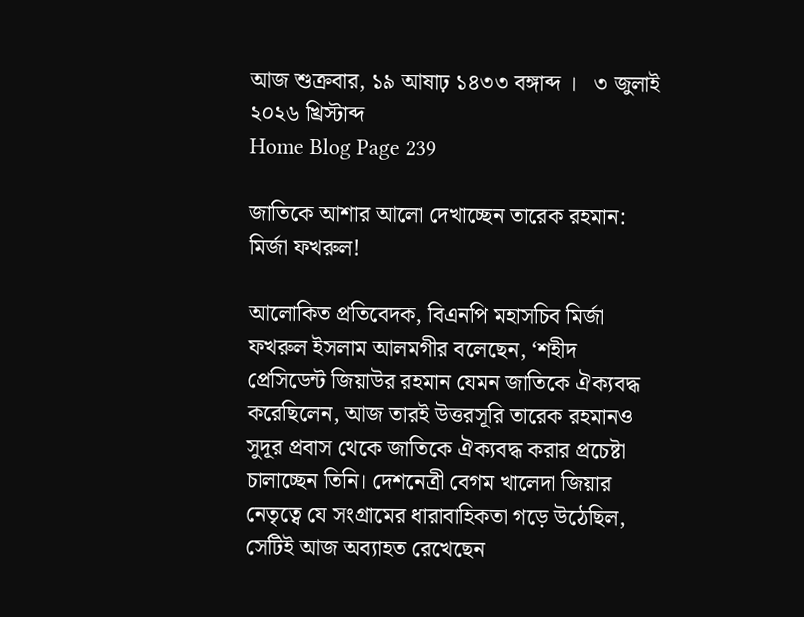আজ শুক্রবার, ১৯ আষাঢ় ১৪৩৩ বঙ্গাব্দ ।   ৩ জুলাই ২০২৬ খ্রিস্টাব্দ
Home Blog Page 239

জাতিকে আশার আলো দেখাচ্ছেন তারেক রহমান: মির্জা ফখরুল!

আলোকিত প্রতিবেদক, বিএনপি মহাসচিব মির্জা ফখরুল ইসলাম আলমগীর বলেছেন, ‘শহীদ প্রেসিডেন্ট জিয়াউর রহমান যেমন জাতিকে ঐক্যবদ্ধ করেছিলেন, আজ তারই উত্তরসূরি তারেক রহমানও সুদূর প্রবাস থেকে জাতিকে ঐক্যবদ্ধ করার প্রচেষ্টা চালাচ্ছেন তিনি। দেশনেত্রী বেগম খালেদা জিয়ার নেতৃত্বে যে সংগ্রামের ধারাবাহিকতা গড়ে উঠেছিল, সেটিই আজ অব্যাহত রেখেছেন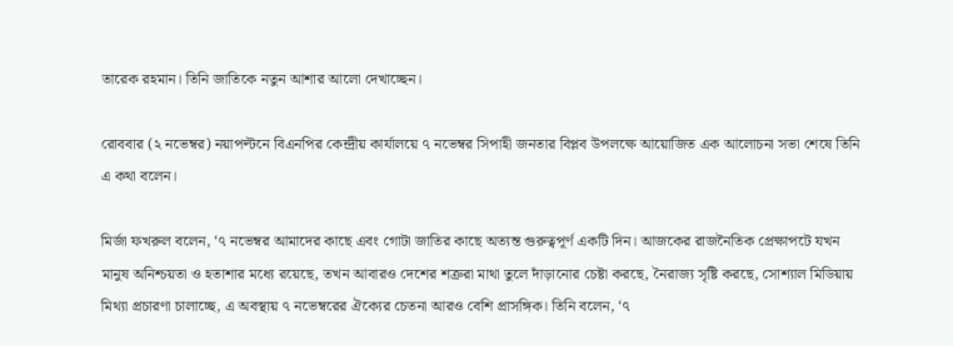তারেক রহমান। তিনি জাতিকে নতুন আশার আলো দেখাচ্ছেন।

রোববার (২ নভেম্বর) নয়াপল্টনে বিএনপির কেন্দ্রীয় কার্যালয়ে ৭ নভেম্বর সিপাহী জনতার বিপ্লব উপলক্ষে আয়োজিত এক আলোচনা সভা শেষে তিনি এ কথা বলেন।

মির্জা ফখরুল বলেন, ‘৭ নভেম্বর আমাদের কাছে এবং গোটা জাতির কাছে অত্যন্ত গুরুত্বপূর্ণ একটি দিন। আজকের রাজনৈতিক প্রেক্ষাপটে যখন মানুষ অনিশ্চয়তা ও হতাশার মধ্যে রয়েছে, তখন আবারও দেশের শত্রুরা মাথা তুলে দাঁড়ানোর চেষ্টা করছে, নৈরাজ্য সৃষ্টি করছে, সোশ্যাল মিডিয়ায় মিথ্যা প্রচারণা চালাচ্ছে, এ অবস্থায় ৭ নভেম্বরের ঐক্যের চেতনা আরও বেশি প্রাসঙ্গিক। তিনি বলেন, ‘৭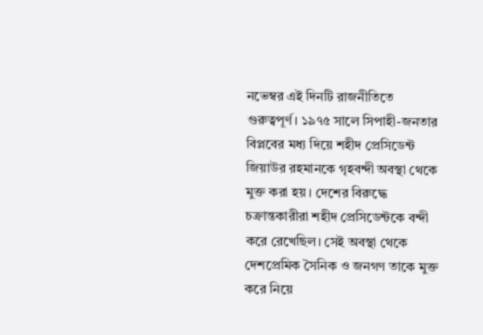নভেম্বর এই দিনটি রাজনীতিতে গুরুত্বপূর্ণ। ১৯৭৫ সালে সিপাহী-জনতার বিপ্লবের মধ্য দিয়ে শহীদ প্রেসিডেন্ট জিয়াউর রহমানকে গৃহবন্দী অবস্থা থেকে মুক্ত করা হয়। দেশের বিরুদ্ধে চক্রান্তকারীরা শহীদ প্রেসিডেন্টকে বন্দী করে রেখেছিল। সেই অবস্থা থেকে দেশপ্রেমিক সৈনিক ও জনগণ তাকে মুক্ত করে নিয়ে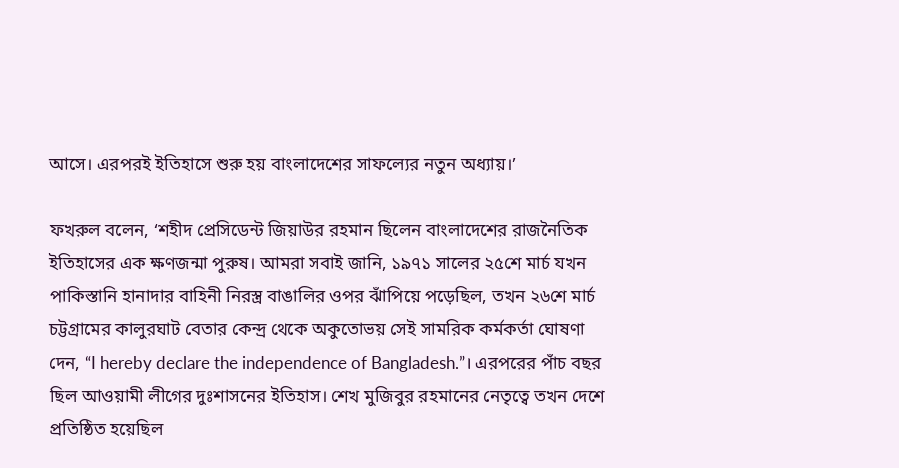আসে। এরপরই ইতিহাসে শুরু হয় বাংলাদেশের সাফল্যের নতুন অধ্যায়।’

ফখরুল বলেন, ‘শহীদ প্রেসিডেন্ট জিয়াউর রহমান ছিলেন বাংলাদেশের রাজনৈতিক ইতিহাসের এক ক্ষণজন্মা পুরুষ। আমরা সবাই জানি, ১৯৭১ সালের ২৫শে মার্চ যখন পাকিস্তানি হানাদার বাহিনী নিরস্ত্র বাঙালির ওপর ঝাঁপিয়ে পড়েছিল, তখন ২৬শে মার্চ চট্টগ্রামের কালুরঘাট বেতার কেন্দ্র থেকে অকুতোভয় সেই সামরিক কর্মকর্তা ঘোষণা দেন, “I hereby declare the independence of Bangladesh.”। এরপরের পাঁচ বছর ছিল আওয়ামী লীগের দুঃশাসনের ইতিহাস। শেখ মুজিবুর রহমানের নেতৃত্বে তখন দেশে প্রতিষ্ঠিত হয়েছিল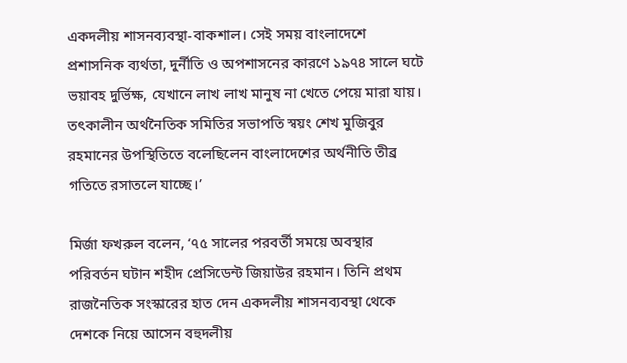একদলীয় শাসনব্যবস্থা-বাকশাল। সেই সময় বাংলাদেশে প্রশাসনিক ব্যর্থতা, দুর্নীতি ও অপশাসনের কারণে ১৯৭৪ সালে ঘটে ভয়াবহ দুর্ভিক্ষ, যেখানে লাখ লাখ মানুষ না খেতে পেয়ে মারা যায়। তৎকালীন অর্থনৈতিক সমিতির সভাপতি স্বয়ং শেখ মুজিবুর রহমানের উপস্থিতিতে বলেছিলেন বাংলাদেশের অর্থনীতি তীব্র গতিতে রসাতলে যাচ্ছে।’

মির্জা ফখরুল বলেন, ‘৭৫ সালের পরবর্তী সময়ে অবস্থার পরিবর্তন ঘটান শহীদ প্রেসিডেন্ট জিয়াউর রহমান। তিনি প্রথম রাজনৈতিক সংস্কারের হাত দেন একদলীয় শাসনব্যবস্থা থেকে দেশকে নিয়ে আসেন বহুদলীয়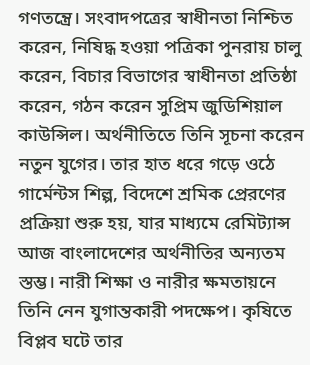গণতন্ত্রে। সংবাদপত্রের স্বাধীনতা নিশ্চিত করেন, নিষিদ্ধ হওয়া পত্রিকা পুনরায় চালু করেন, বিচার বিভাগের স্বাধীনতা প্রতিষ্ঠা করেন, গঠন করেন সুপ্রিম জুডিশিয়াল কাউন্সিল। অর্থনীতিতে তিনি সূচনা করেন নতুন যুগের। তার হাত ধরে গড়ে ওঠে গার্মেন্টস শিল্প, বিদেশে শ্রমিক প্রেরণের প্রক্রিয়া শুরু হয়, যার মাধ্যমে রেমিট্যান্স আজ বাংলাদেশের অর্থনীতির অন্যতম স্তম্ভ। নারী শিক্ষা ও নারীর ক্ষমতায়নে তিনি নেন যুগান্তকারী পদক্ষেপ। কৃষিতে বিপ্লব ঘটে তার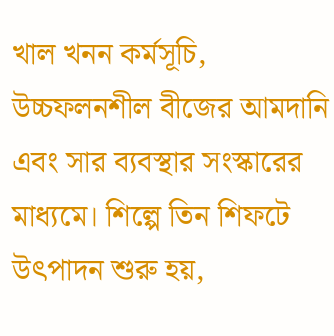খাল খনন কর্মসূচি, উচ্চফলনশীল বীজের আমদানি এবং সার ব্যবস্থার সংস্কারের মাধ্যমে। শিল্পে তিন শিফটে উৎপাদন শুরু হয়,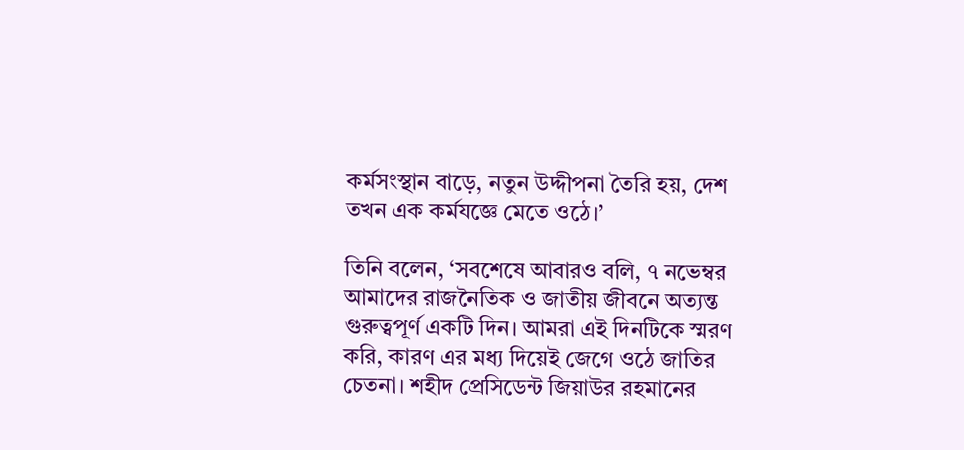কর্মসংস্থান বাড়ে, নতুন উদ্দীপনা তৈরি হয়, দেশ তখন এক কর্মযজ্ঞে মেতে ওঠে।’

তিনি বলেন, ‘সবশেষে আবারও বলি, ৭ নভেম্বর আমাদের রাজনৈতিক ও জাতীয় জীবনে অত্যন্ত গুরুত্বপূর্ণ একটি দিন। আমরা এই দিনটিকে স্মরণ করি, কারণ এর মধ্য দিয়েই জেগে ওঠে জাতির চেতনা। শহীদ প্রেসিডেন্ট জিয়াউর রহমানের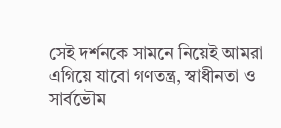সেই দর্শনকে সামনে নিয়েই আমরা এগিয়ে যাবো গণতন্ত্র, স্বাধীনতা ও সার্বভৌম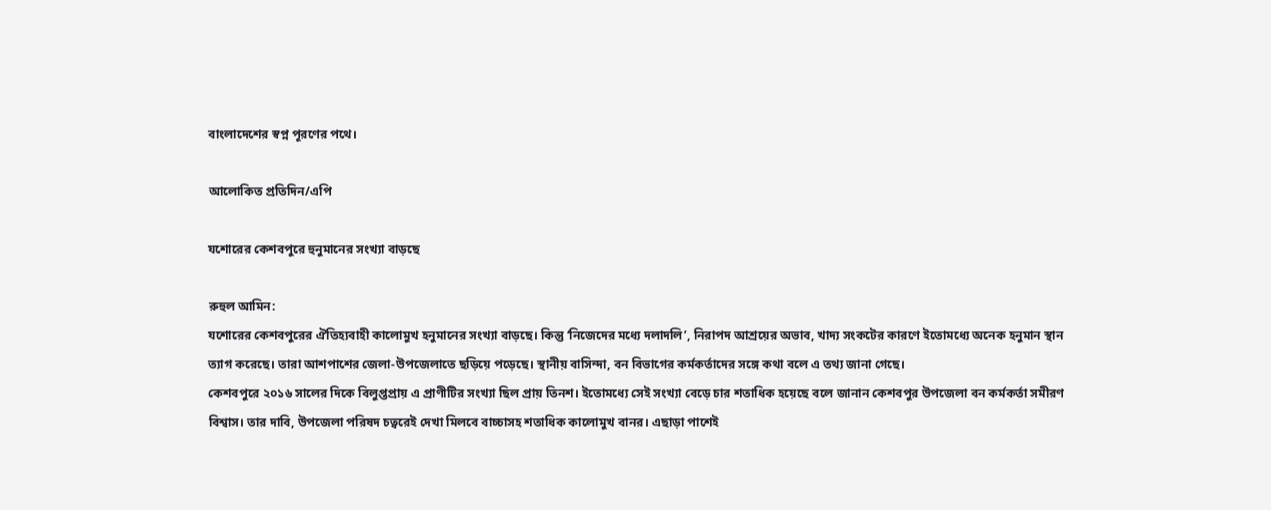বাংলাদেশের স্বপ্ন পূরণের পথে।

আলোকিত প্রতিদিন/এপি

যশোরের কেশবপুরে হুনুমানের সংখ্যা বাড়ছে

রুহুল আমিন:
যশোরের কেশবপুরের ঐতিহ্যবাহী কালোমুখ হনুমানের সংখ্যা বাড়ছে। কিন্তু ‘নিজেদের মধ্যে দলাদলি’, নিরাপদ আশ্রয়ের অভাব, খাদ্য সংকটের কারণে ইতোমধ্যে অনেক হনুমান স্থান ত্যাগ করেছে। তারা আশপাশের জেলা-উপজেলাতে ছড়িয়ে পড়েছে। স্থানীয় বাসিন্দা, বন বিভাগের কর্মকর্তাদের সঙ্গে কথা বলে এ তথ্য জানা গেছে।
কেশবপুরে ২০১৬ সালের দিকে বিলুপ্তপ্রায় এ প্রাণীটির সংখ্যা ছিল প্রায় তিনশ। ইতোমধ্যে সেই সংখ্যা বেড়ে চার শতাধিক হয়েছে বলে জানান কেশবপুর উপজেলা বন কর্মকর্তা সমীরণ বিশ্বাস। তার দাবি, উপজেলা পরিষদ চত্বরেই দেখা মিলবে বাচ্চাসহ শতাধিক কালোমুখ বানর। এছাড়া পাশেই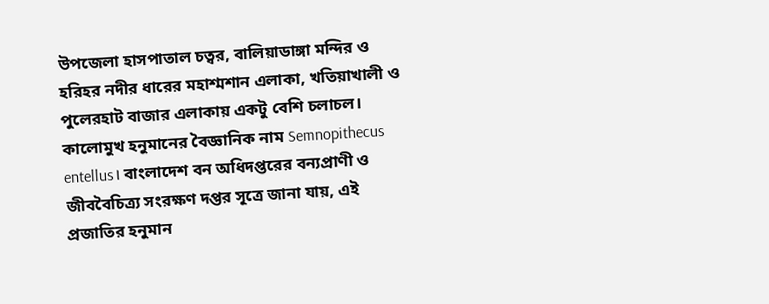উপজেলা হাসপাতাল চত্বর, বালিয়াডাঙ্গা মন্দির ও হরিহর নদীর ধারের মহাশ্মশান এলাকা, খতিয়াখালী ও পুলেরহাট বাজার এলাকায় একটু বেশি চলাচল।
কালোমুখ হনুমানের বৈজ্ঞানিক নাম Semnopithecus entellus। বাংলাদেশ বন অধিদপ্তরের বন্যপ্রাণী ও জীববৈচিত্র্য সংরক্ষণ দপ্তর সূত্রে জানা যায়, এই প্রজাতির হনুমান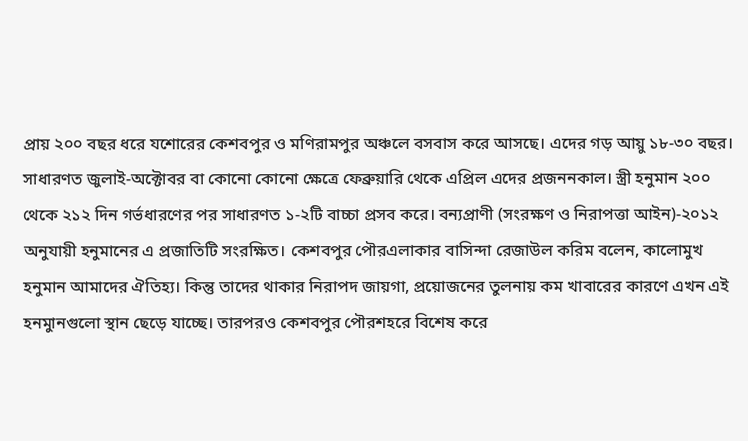প্রায় ২০০ বছর ধরে যশোরের কেশবপুর ও মণিরামপুর অঞ্চলে বসবাস করে আসছে। এদের গড় আয়ু ১৮-৩০ বছর। সাধারণত জুলাই-অক্টোবর বা কোনো কোনো ক্ষেত্রে ফেব্রুয়ারি থেকে এপ্রিল এদের প্রজননকাল। স্ত্রী হনুমান ২০০ থেকে ২১২ দিন গর্ভধারণের পর সাধারণত ১-২টি বাচ্চা প্রসব করে। বন্যপ্রাণী (সংরক্ষণ ও নিরাপত্তা আইন)-২০১২ অনুযায়ী হনুমানের এ প্রজাতিটি সংরক্ষিত। কেশবপুর পৌরএলাকার বাসিন্দা রেজাউল করিম বলেন, কালোমুখ হনুমান আমাদের ঐতিহ্য। কিন্তু তাদের থাকার নিরাপদ জায়গা, প্রয়োজনের তুলনায় কম খাবারের কারণে এখন এই হনমুানগুলো স্থান ছেড়ে যাচ্ছে। তারপরও কেশবপুর পৌরশহরে বিশেষ করে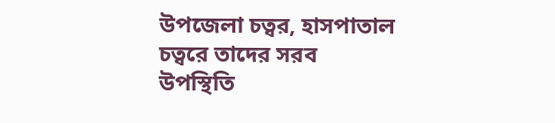উপজেলা চত্বর, হাসপাতাল চত্বরে তাদের সরব উপস্থিতি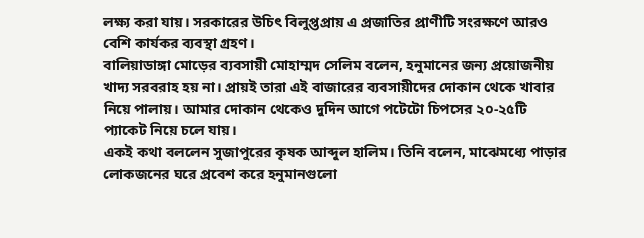লক্ষ্য করা যায়। সরকারের উচিৎ বিলুপ্তপ্রায় এ প্রজাতির প্রাণীটি সংরক্ষণে আরও বেশি কার্যকর ব্যবস্থা গ্রহণ।
বালিয়াডাঙ্গা মোড়ের ব্যবসায়ী মোহাম্মদ সেলিম বলেন, হনুমানের জন্য প্রয়োজনীয় খাদ্য সরবরাহ হয় না। প্রায়ই তারা এই বাজারের ব্যবসায়ীদের দোকান থেকে খাবার নিয়ে পালায়। আমার দোকান থেকেও দুদিন আগে পটেটো চিপসের ২০-২৫টি প্যাকেট নিয়ে চলে যায়।
একই কথা বললেন সুজাপুরের কৃষক আব্দুল হালিম। তিনি বলেন, মাঝেমধ্যে পাড়ার লোকজনের ঘরে প্রবেশ করে হনুমানগুলো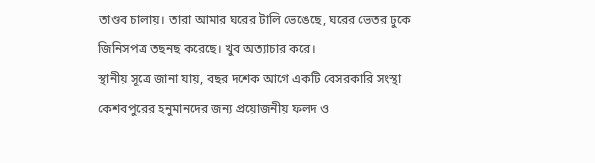তাণ্ডব চালায়। তারা আমার ঘরের টালি ভেঙেছে, ঘরের ভেতর ঢুকে জিনিসপত্র তছনছ করেছে। খুব অত্যাচার করে।
স্থানীয় সূত্রে জানা যায়, বছর দশেক আগে একটি বেসরকারি সংস্থা কেশবপুরের হনুমানদের জন্য প্রয়োজনীয় ফলদ ও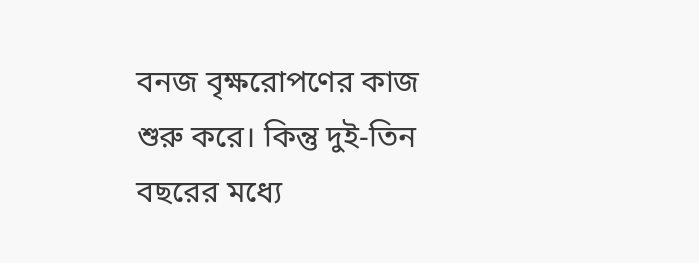বনজ বৃক্ষরোপণের কাজ শুরু করে। কিন্তু দুই-তিন বছরের মধ্যে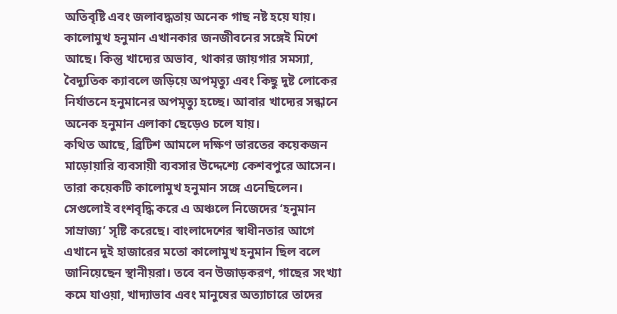অতিবৃষ্টি এবং জলাবদ্ধতায় অনেক গাছ নষ্ট হয়ে যায়। কালোমুখ হনুমান এখানকার জনজীবনের সঙ্গেই মিশে আছে। কিন্তু খাদ্যের অভাব, থাকার জায়গার সমস্যা, বৈদ্যুতিক ক্যাবলে জড়িয়ে অপমৃত্যু এবং কিছু দুষ্ট লোকের নির্যাতনে হনুমানের অপমৃত্যু হচ্ছে। আবার খাদ্যের সন্ধানে অনেক হনুমান এলাকা ছেড়েও চলে যায়।
কথিত আছে, ব্রিটিশ আমলে দক্ষিণ ভারতের কয়েকজন মাড়োয়ারি ব্যবসায়ী ব্যবসার উদ্দেশ্যে কেশবপুরে আসেন। তারা কয়েকটি কালোমুখ হনুমান সঙ্গে এনেছিলেন। সেগুলোই বংশবৃদ্ধি করে এ অঞ্চলে নিজেদের ‘হনুমান সাম্রাজ্য’ সৃষ্টি করেছে। বাংলাদেশের স্বাধীনতার আগে এখানে দুই হাজারের মতো কালোমুখ হনুমান ছিল বলে জানিয়েছেন স্থানীয়রা। তবে বন উজাড়করণ, গাছের সংখ্যা কমে যাওয়া, খাদ্যাভাব এবং মানুষের অত্যাচারে তাদের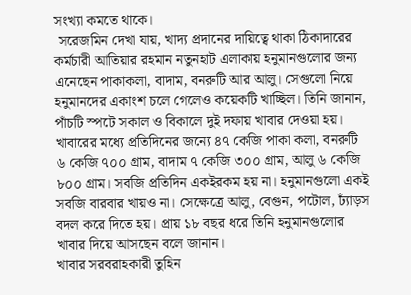সংখ্যা কমতে থাকে।
 সরেজমিন দেখা যায়, খাদ্য প্রদানের দায়িত্বে থাকা ঠিকাদারের কর্মচারী আতিয়ার রহমান নতুনহাট এলাকায় হনুমানগুলোর জন্য এনেছেন পাকাকলা, বাদাম, বনরুটি আর আলু। সেগুলো নিয়ে হনুমানদের একাংশ চলে গেলেও কয়েকটি খাচ্ছিল। তিনি জানান, পাঁচটি স্পটে সকাল ও বিকালে দুই দফায় খাবার দেওয়া হয়। খাবারের মধ্যে প্রতিদিনের জন্যে ৪৭ কেজি পাকা কলা, বনরুটি ৬ কেজি ৭০০ গ্রাম, বাদাম ৭ কেজি ৩০০ গ্রাম, আলু ৬ কেজি ৮০০ গ্রাম। সবজি প্রতিদিন একইরকম হয় না। হনুমানগুলো একই সবজি বারবার খায়ও না। সেক্ষেত্রে আলু, বেগুন, পটোল, ঢ্যাঁড়স বদল করে দিতে হয়। প্রায় ১৮ বছর ধরে তিনি হনুমানগুলোর খাবার দিয়ে আসছেন বলে জানান।
খাবার সরবরাহকারী তুহিন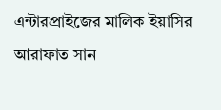এন্টারপ্রাইজের মালিক ইয়াসির আরাফাত সান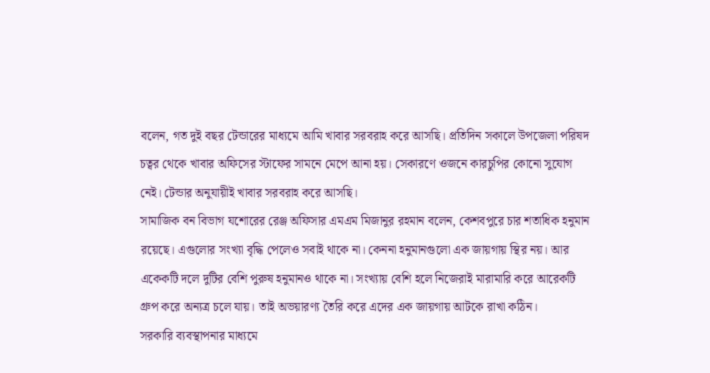বলেন, গত দুই বছর টেন্ডারের মাধ্যমে আমি খাবার সরবরাহ করে আসছি। প্রতিদিন সকালে উপজেলা পরিষদ চত্বর থেকে খাবার অফিসের স্টাফের সামনে মেপে আনা হয়। সেকারণে ওজনে কারচুপির কোনো সুযোগ নেই। টেন্ডার অনুযায়ীই খাবার সরবরাহ করে আসছি।
সামাজিক বন বিভাগ যশোরের রেঞ্জ অফিসার এমএম মিজানুর রহমান বলেন, কেশবপুরে চার শতাধিক হনুমান রয়েছে। এগুলোর সংখ্যা বৃদ্ধি পেলেও সবাই থাকে না। কেননা হনুমানগুলো এক জায়গায় স্থির নয়। আর একেকটি দলে দুটির বেশি পুরুষ হনুমানও থাকে না। সংখ্যায় বেশি হলে নিজেরাই মারামারি করে আরেকটি গ্রুপ করে অন্যত্র চলে যায়। তাই অভয়ারণ্য তৈরি করে এদের এক জায়গায় আটকে রাখা কঠিন।
সরকারি ব্যবস্থাপনার মাধ্যমে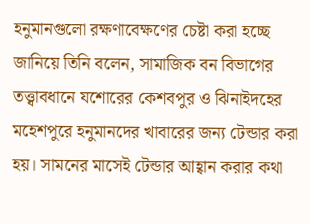হনুমানগুলো রক্ষণাবেক্ষণের চেষ্টা করা হচ্ছে জানিয়ে তিনি বলেন, সামাজিক বন বিভাগের তত্ত্বাবধানে যশোরের কেশবপুর ও ঝিনাইদহের মহেশপুরে হনুমানদের খাবারের জন্য টেন্ডার করা হয়। সামনের মাসেই টেন্ডার আহ্বান করার কথা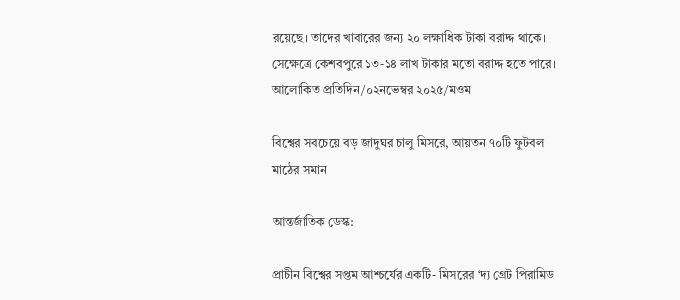রয়েছে। তাদের খাবারের জন্য ২০ লক্ষাধিক টাকা বরাদ্দ থাকে। সেক্ষেত্রে কেশবপুরে ১৩-১৪ লাখ টাকার মতো বরাদ্দ হতে পারে।
আলোকিত প্রতিদিন/০২নভেম্বর ২০২৫/মওম

বিশ্বের সবচেয়ে বড় জাদুঘর চালু মিসরে, আয়তন ৭০টি ফুটবল মাঠের সমান

আন্তর্জাতিক ডেস্ক:

প্রাচীন বিশ্বের সপ্তম আশ্চর্যের একটি- মিসরের ‘দ্য গ্রেট পিরামিড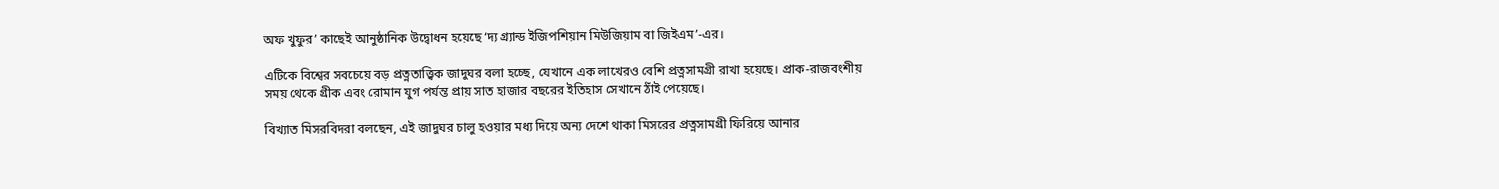অফ খুফুর’ কাছেই আনুষ্ঠানিক উদ্বোধন হয়েছে ‘দ্য গ্র্যান্ড ইজিপশিয়ান মিউজিয়াম বা জিইএম’-এর।

এটিকে বিশ্বের সবচেয়ে বড় প্রত্নতাত্ত্বিক জাদুঘর বলা হচ্ছে, যেখানে এক লাখেরও বেশি প্রত্নসামগ্রী রাখা হয়েছে। প্রাক-রাজবংশীয় সময় থেকে গ্রীক এবং রোমান যুগ পর্যন্ত প্রায় সাত হাজার বছরের ইতিহাস সেখানে ঠাঁই পেয়েছে।

বিখ্যাত মিসরবিদরা বলছেন, এই জাদুঘর চালু হওয়ার মধ্য দিয়ে অন্য দেশে থাকা মিসরের প্রত্নসামগ্রী ফিরিয়ে আনার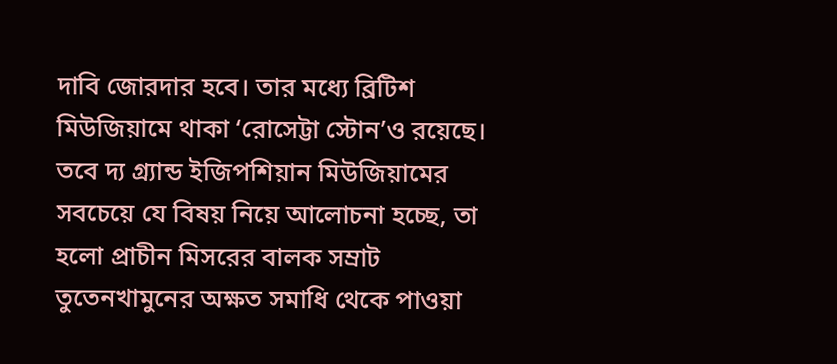দাবি জোরদার হবে। তার মধ্যে ব্রিটিশ মিউজিয়ামে থাকা ‘রোসেট্টা স্টোন’ও রয়েছে। তবে দ্য গ্র্যান্ড ইজিপশিয়ান মিউজিয়ামের সবচেয়ে যে বিষয় নিয়ে আলোচনা হচ্ছে, তা হলো প্রাচীন মিসরের বালক সম্রাট তুতেনখামুনের অক্ষত সমাধি থেকে পাওয়া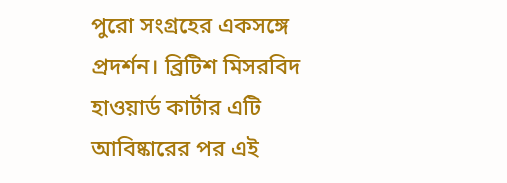পুরো সংগ্রহের একসঙ্গে প্রদর্শন। ব্রিটিশ মিসরবিদ হাওয়ার্ড কার্টার এটি আবিষ্কারের পর এই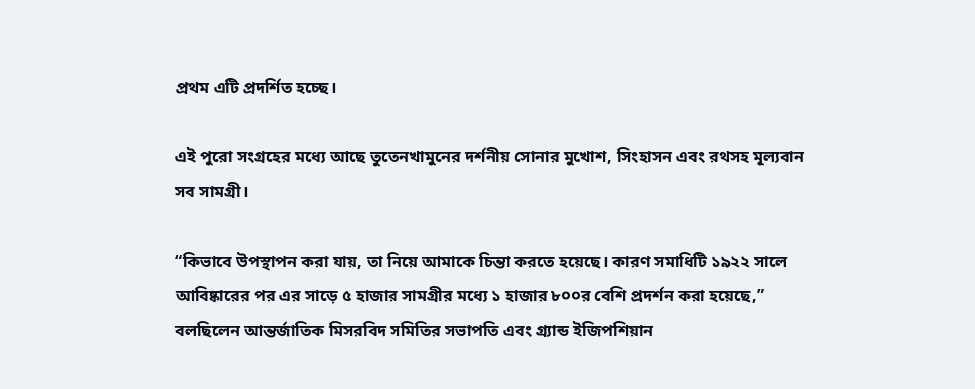প্রথম এটি প্রদর্শিত হচ্ছে।

এই পুরো সংগ্রহের মধ্যে আছে তুতেনখামুনের দর্শনীয় সোনার মুখোশ, সিংহাসন এবং রথসহ মূল্যবান সব সামগ্রী।

“কিভাবে উপস্থাপন করা যায়, তা নিয়ে আমাকে চিন্তা করতে হয়েছে। কারণ সমাধিটি ১৯২২ সালে আবিষ্কারের পর এর সাড়ে ৫ হাজার সামগ্রীর মধ্যে ১ হাজার ৮০০র বেশি প্রদর্শন করা হয়েছে,” বলছিলেন আন্তর্জাতিক মিসরবিদ সমিতির সভাপতি এবং গ্র্যান্ড ইজিপশিয়ান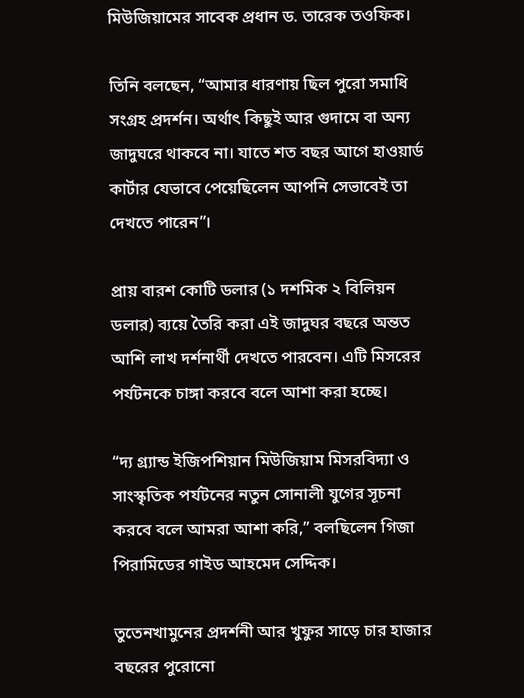মিউজিয়ামের সাবেক প্রধান ড. তারেক তওফিক।

তিনি বলছেন, “আমার ধারণায় ছিল পুরো সমাধি সংগ্রহ প্রদর্শন। অর্থাৎ কিছুই আর গুদামে বা অন্য জাদুঘরে থাকবে না। যাতে শত বছর আগে হাওয়ার্ড কার্টার যেভাবে পেয়েছিলেন আপনি সেভাবেই তা দেখতে পারেন”।

প্রায় বারশ কোটি ডলার (১ দশমিক ২ বিলিয়ন ডলার) ব্যয়ে তৈরি করা এই জাদুঘর বছরে অন্তত আশি লাখ দর্শনার্থী দেখতে পারবেন। এটি মিসরের পর্যটনকে চাঙ্গা করবে বলে আশা করা হচ্ছে।

“দ্য গ্র্যান্ড ইজিপশিয়ান মিউজিয়াম মিসরবিদ্যা ও সাংস্কৃতিক পর্যটনের নতুন সোনালী যুগের সূচনা করবে বলে আমরা আশা করি,” বলছিলেন গিজা পিরামিডের গাইড আহমেদ সেদ্দিক।

তুতেনখামুনের প্রদর্শনী আর খুফুর সাড়ে চার হাজার বছরের পুরোনো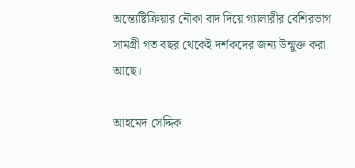অন্ত্যেষ্টিক্রিয়ার নৌকা বাদ দিয়ে গ্যালারীর বেশিরভাগ সামগ্রী গত বছর থেকেই দর্শকদের জন্য উন্মুক্ত করা আছে।

আহমেদ সেদ্দিক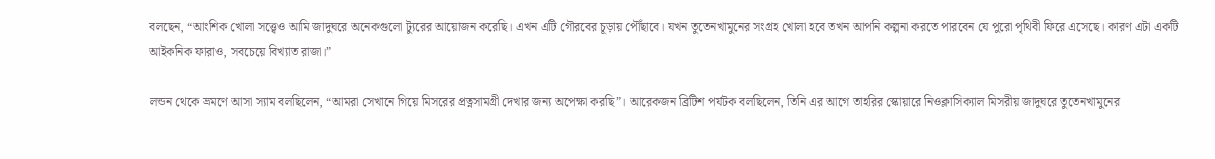বলছেন, “আংশিক খোলা সত্ত্বেও আমি জাদুঘরে অনেকগুলো ট্যুরের আয়োজন করেছি। এখন এটি গৌরবের চূড়ায় পৌঁছাবে। যখন তুতেনখামুনের সংগ্রহ খোলা হবে তখন আপনি কল্পনা করতে পারবেন যে পুরো পৃথিবী ফিরে এসেছে। কারণ এটা একটি আইকনিক ফারাও, সবচেয়ে বিখ্যাত রাজা।”

লন্ডন থেকে ভ্রমণে আসা স্যাম বলছিলেন, “আমরা সেখানে গিয়ে মিসরের প্রত্নসামগ্রী দেখার জন্য অপেক্ষা করছি”। আরেকজন ব্রিটিশ পর্যটক বলছিলেন, তিনি এর আগে তাহরির স্কোয়ারে নিওক্লাসিক্যাল মিসরীয় জাদুঘরে তুতেনখামুনের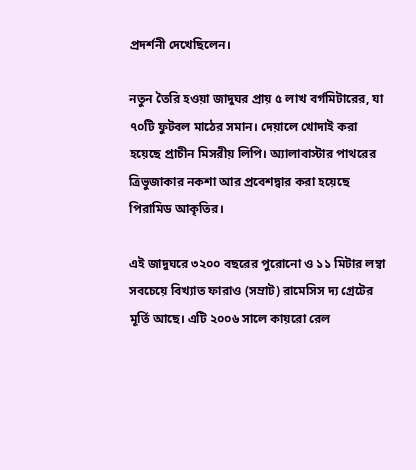প্রদর্শনী দেখেছিলেন।

নতুন তৈরি হওয়া জাদুঘর প্রায় ৫ লাখ বর্গমিটারের, যা ৭০টি ফুটবল মাঠের সমান। দেয়ালে খোদাই করা হয়েছে প্রাচীন মিসরীয় লিপি। অ্যালাবাস্টার পাথরের ত্রিভুজাকার নকশা আর প্রবেশদ্বার করা হয়েছে পিরামিড আকৃতির।

এই জাদুঘরে ৩২০০ বছরের পুরোনো ও ১১ মিটার লম্বা সবচেয়ে বিখ্যাত ফারাও (সম্রাট) রামেসিস দ্য গ্রেটের মূর্তি আছে। এটি ২০০৬ সালে কায়রো রেল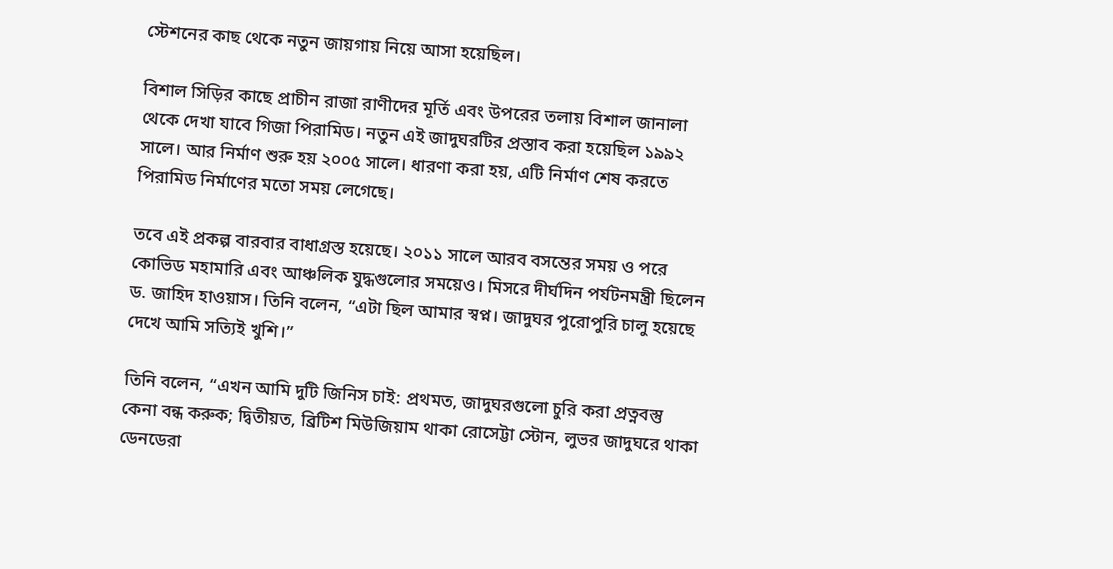স্টেশনের কাছ থেকে নতুন জায়গায় নিয়ে আসা হয়েছিল।

বিশাল সিড়ির কাছে প্রাচীন রাজা রাণীদের মূর্তি এবং উপরের তলায় বিশাল জানালা থেকে দেখা যাবে গিজা পিরামিড। নতুন এই জাদুঘরটির প্রস্তাব করা হয়েছিল ১৯৯২ সালে। আর নির্মাণ শুরু হয় ২০০৫ সালে। ধারণা করা হয়, এটি নির্মাণ শেষ করতে পিরামিড নির্মাণের মতো সময় লেগেছে।

তবে এই প্রকল্প বারবার বাধাগ্রস্ত হয়েছে। ২০১১ সালে আরব বসন্তের সময় ও পরে কোভিড মহামারি এবং আঞ্চলিক যুদ্ধগুলোর সময়েও। মিসরে দীর্ঘদিন পর্যটনমন্ত্রী ছিলেন ড. জাহিদ হাওয়াস। তিনি বলেন, “এটা ছিল আমার স্বপ্ন। জাদুঘর পুরোপুরি চালু হয়েছে দেখে আমি সত্যিই খুশি।”

তিনি বলেন, “এখন আমি দুটি জিনিস চাই: প্রথমত, জাদুঘরগুলো চুরি করা প্রত্নবস্তু কেনা বন্ধ করুক; দ্বিতীয়ত, ব্রিটিশ মিউজিয়াম থাকা রোসেট্টা স্টোন, লুভর জাদুঘরে থাকা ডেনডেরা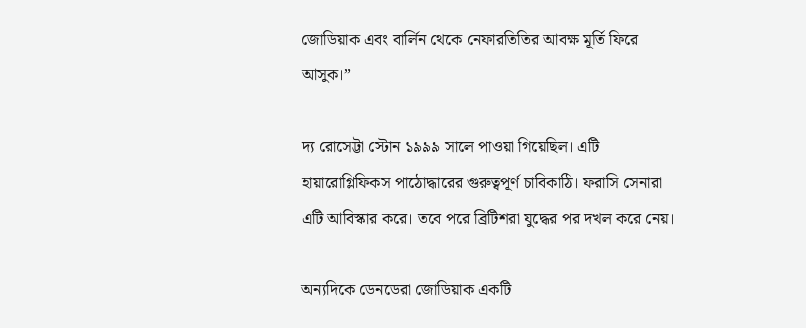জোডিয়াক এবং বার্লিন থেকে নেফারতিতির আবক্ষ মূর্তি ফিরে আসুক।”

দ্য রোসেট্টা স্টোন ১৯৯৯ সালে পাওয়া গিয়েছিল। এটি হায়ারোগ্লিফিকস পাঠোদ্ধারের গুরুত্বপূর্ণ চাবিকাঠি। ফরাসি সেনারা এটি আবিস্কার করে। তবে পরে ব্রিটিশরা যুদ্ধের পর দখল করে নেয়।

অন্যদিকে ডেনডেরা জোডিয়াক একটি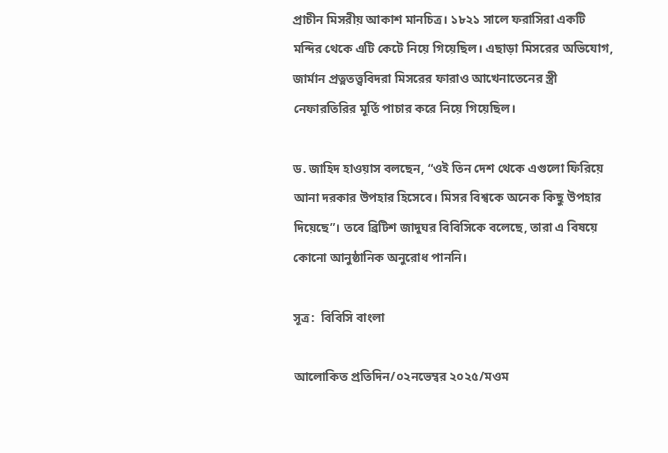প্রাচীন মিসরীয় আকাশ মানচিত্র। ১৮২১ সালে ফরাসিরা একটি মন্দির থেকে এটি কেটে নিয়ে গিয়েছিল। এছাড়া মিসরের অভিযোগ, জার্মান প্রত্নতত্ত্ববিদরা মিসরের ফারাও আখেনাতেনের স্ত্রী নেফারতিরির মূর্তি পাচার করে নিয়ে গিয়েছিল।

ড. জাহিদ হাওয়াস বলছেন, “ওই তিন দেশ থেকে এগুলো ফিরিয়ে আনা দরকার উপহার হিসেবে। মিসর বিশ্বকে অনেক কিছু উপহার দিয়েছে”। তবে ব্রিটিশ জাদুঘর বিবিসিকে বলেছে, তারা এ বিষয়ে কোনো আনুষ্ঠানিক অনুরোধ পাননি।

সূত্র:  বিবিসি বাংলা

আলোকিত প্রতিদিন/০২নভেম্বর ২০২৫/মওম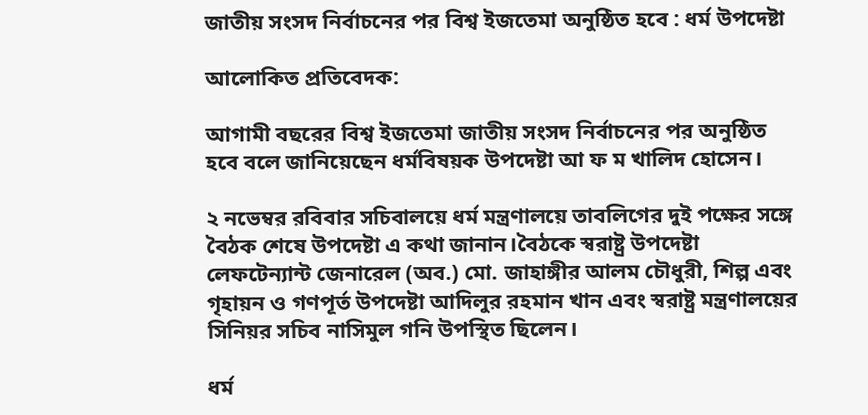জাতীয় সংসদ নির্বাচনের পর বিশ্ব ইজতেমা অনুষ্ঠিত হবে : ধর্ম উপদেষ্টা

আলোকিত প্রতিবেদক:

আগামী বছরের বিশ্ব ইজতেমা জাতীয় সংসদ নির্বাচনের পর অনুষ্ঠিত হবে বলে জানিয়েছেন ধর্মবিষয়ক উপদেষ্টা আ ফ ম খালিদ হোসেন।

২ নভেম্বর রবিবার সচিবালয়ে ধর্ম মন্ত্রণালয়ে তাবলিগের দুই পক্ষের সঙ্গে বৈঠক শেষে উপদেষ্টা এ কথা জানান।বৈঠকে স্বরাষ্ট্র উপদেষ্টা লেফটেন্যান্ট জেনারেল (অব.) মো. জাহাঙ্গীর আলম চৌধুরী, শিল্প এবং গৃহায়ন ও গণপূর্ত উপদেষ্টা আদিলুর রহমান খান এবং স্বরাষ্ট্র মন্ত্রণালয়ের সিনিয়র সচিব নাসিমুল গনি উপস্থিত ছিলেন।

ধর্ম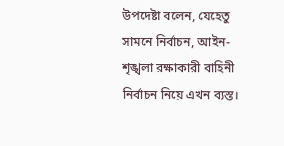উপদেষ্টা বলেন, যেহেতু সামনে নির্বাচন, আইন-শৃঙ্খলা রক্ষাকারী বাহিনী নির্বাচন নিয়ে এখন ব্যস্ত।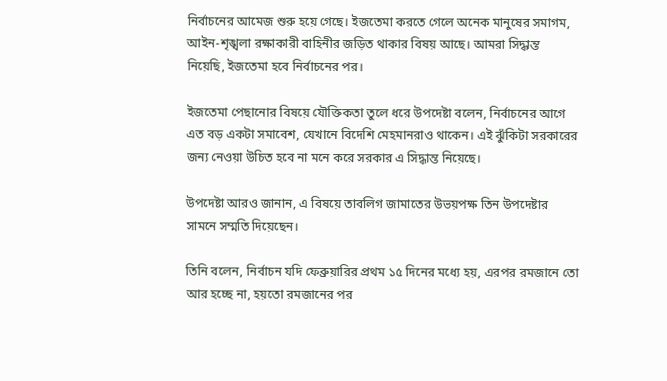নির্বাচনের আমেজ শুরু হয়ে গেছে। ইজতেমা করতে গেলে অনেক মানুষের সমাগম, আইন-শৃঙ্খলা রক্ষাকারী বাহিনীর জড়িত থাকার বিষয় আছে। আমরা সিদ্ধান্ত নিয়েছি, ইজতেমা হবে নির্বাচনের পর।

ইজতেমা পেছানোর বিষয়ে যৌক্তিকতা তুলে ধরে উপদেষ্টা বলেন, নির্বাচনের আগে এত বড় একটা সমাবেশ, যেখানে বিদেশি মেহমানরাও থাকেন। এই ঝুঁকিটা সরকারের জন্য নেওয়া উচিত হবে না মনে করে সরকার এ সিদ্ধান্ত নিয়েছে।

উপদেষ্টা আরও জানান, এ বিষয়ে তাবলিগ জামাতের উভয়পক্ষ তিন উপদেষ্টার সামনে সম্মতি দিয়েছেন।

তিনি বলেন, নির্বাচন যদি ফেব্রুয়ারির প্রথম ১৫ দিনের মধ্যে হয়, এরপর রমজানে তো আর হচ্ছে না, হয়তো রমজানের পর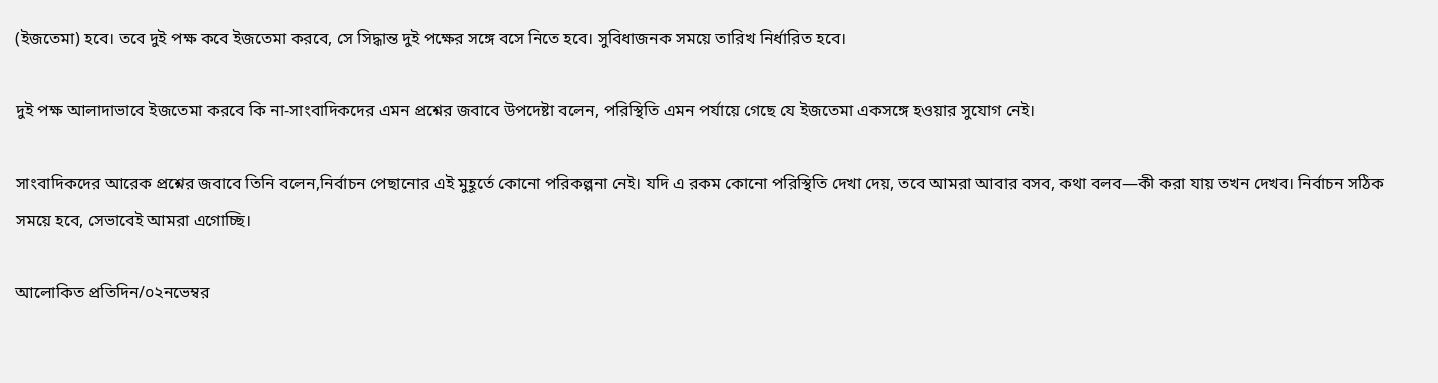(ইজতেমা) হবে। তবে দুই পক্ষ কবে ইজতেমা করবে, সে সিদ্ধান্ত দুই পক্ষের সঙ্গে বসে নিতে হবে। সুবিধাজনক সময়ে তারিখ নির্ধারিত হবে।

দুই পক্ষ আলাদাভাবে ইজতেমা করবে কি না-সাংবাদিকদের এমন প্রশ্নের জবাবে উপদেষ্টা বলেন, পরিস্থিতি এমন পর্যায়ে গেছে যে ইজতেমা একসঙ্গে হওয়ার সুযোগ নেই।

সাংবাদিকদের আরেক প্রশ্নের জবাবে তিনি বলেন,নির্বাচন পেছানোর এই মুহূর্তে কোনো পরিকল্পনা নেই। যদি এ রকম কোনো পরিস্থিতি দেখা দেয়, তবে আমরা আবার বসব, কথা বলব—কী করা যায় তখন দেখব। নির্বাচন সঠিক সময়ে হবে, সেভাবেই আমরা এগোচ্ছি।

আলোকিত প্রতিদিন/০২নভেম্বর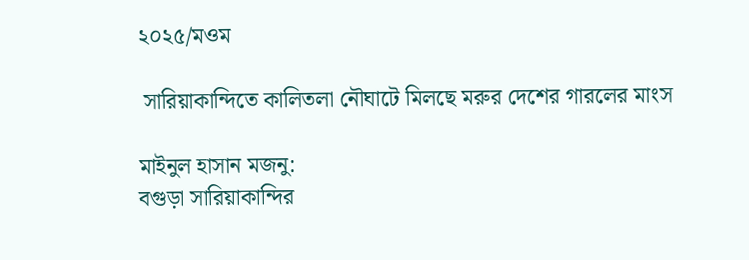২০২৫/মওম

 সারিয়াকান্দিতে কালিতলা নৌঘাটে মিলছে মরুর দেশের গারলের মাংস

মাইনুল হাসান মজনু:
বগুড়া সারিয়াকান্দির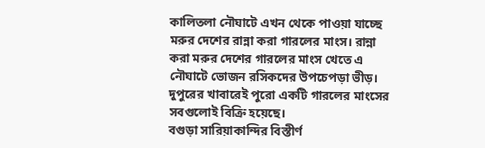কালিতলা নৌঘাটে এখন থেকে পাওয়া যাচ্ছে মরুর দেশের রান্না করা গারলের মাংস। রান্না করা মরুর দেশের গারলের মাংস খেতে এ নৌঘাটে ভোজন রসিকদের উপচেপড়া ভীড়। দুপুরের খাবারেই পুরো একটি গারলের মাংসের সবগুলোই বিক্রি হয়েছে।
বগুড়া সারিয়াকান্দির বিস্তীর্ণ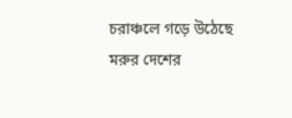চরাঞ্চলে গড়ে উঠেছে মরুর দেশের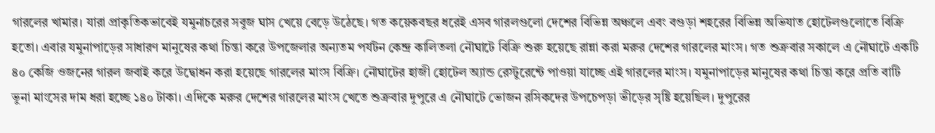গারলের খামার। যারা প্রাকৃতিকভাবেই যমুনাচরের সবুজ ঘাস খেয়ে বেড়ে উঠেছে। গত কয়েকবছর ধরেই এসব গারলগুলো দেশের বিভিন্ন অঞ্চলে এবং বগুড়া শহরের বিভিন্ন অভিযাত হোটেলগুলোতে বিক্রি হতো। এবার যমুনাপাড়ের সাধারণ মানুষের কথা চিন্তা করে উপজেলার অন্যতম পর্যটন কেন্দ্র কালিতলা নৌঘাটে বিক্রি শুরু হয়েছে রান্না করা মরুর দেশের গারলের মাংস। গত শুক্রবার সকালে এ নৌঘাটে একটি ৪০ কেজি ওজনের গারল জবাই করে উদ্বোধন করা হয়েছে গারলের মাংস বিক্রি। নৌঘাটের হাজী হোটেল অ্যান্ড রেস্টুরেন্টে পাওয়া যাচ্ছে এই গারলের মাংস। যমুনাপাড়ের মানুষের কথা চিন্তা করে প্রতি বাটি ভুনা মাংসের দাম ধরা হচ্ছে ১৪০ টাকা। এদিকে মরুর দেশের গারলের মাংস খেতে শুক্রবার দুপুরে এ নৌঘাটে ভোজন রসিকদের উপচেপড়া ভীড়ের সৃষ্টি হয়েছিল। দুপুরের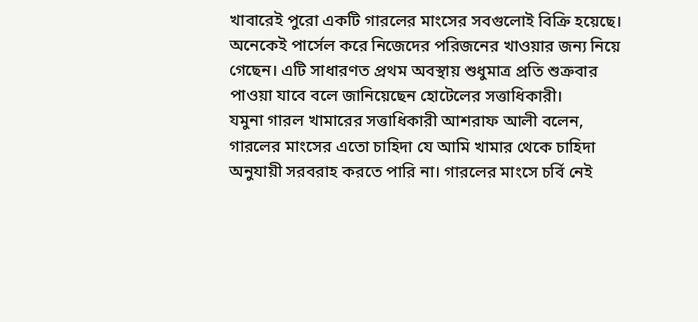খাবারেই পুরো একটি গারলের মাংসের সবগুলোই বিক্রি হয়েছে। অনেকেই পার্সেল করে নিজেদের পরিজনের খাওয়ার জন্য নিয়ে গেছেন। এটি সাধারণত প্রথম অবস্থায় শুধুমাত্র প্রতি শুক্রবার  পাওয়া যাবে বলে জানিয়েছেন হোটেলের সত্তাধিকারী।
যমুনা গারল খামারের সত্তাধিকারী আশরাফ আলী বলেন, গারলের মাংসের এতো চাহিদা যে আমি খামার থেকে চাহিদা অনুযায়ী সরবরাহ করতে পারি না। গারলের মাংসে চর্বি নেই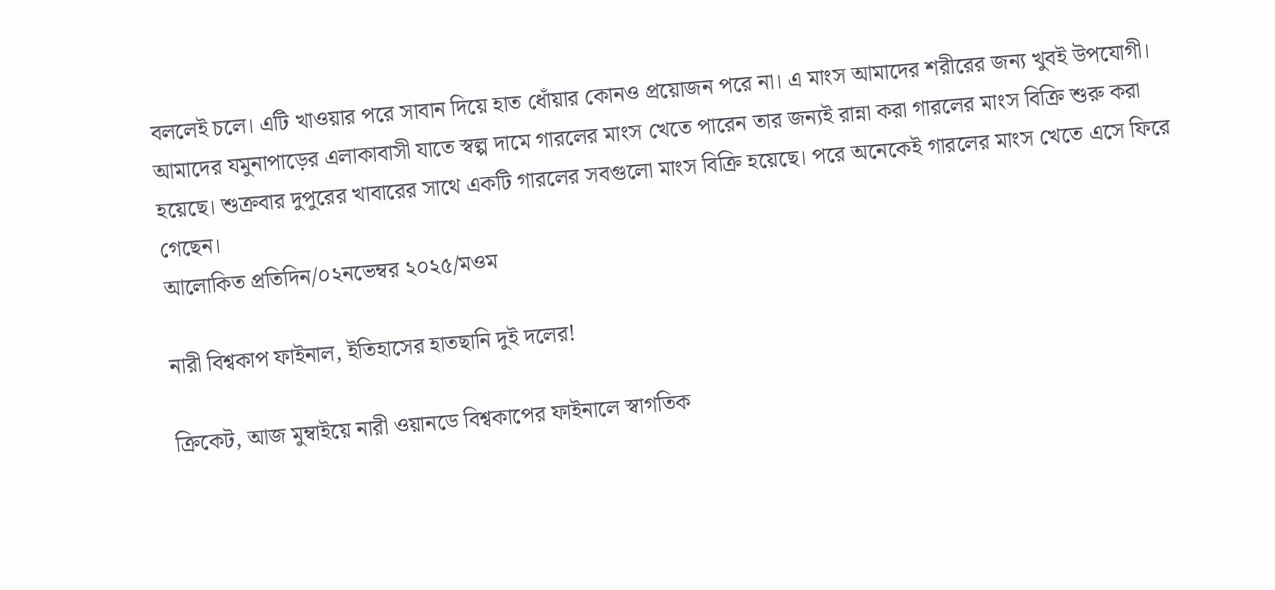বললেই চলে। এটি খাওয়ার পরে সাবান দিয়ে হাত ধোঁয়ার কোনও প্রয়োজন পরে না। এ মাংস আমাদের শরীরের জন্য খুবই উপযোগী। আমাদের যমুনাপাড়ের এলাকাবাসী যাতে স্বল্প দামে গারলের মাংস খেতে পারেন তার জন্যই রান্না করা গারলের মাংস বিক্রি শুরু করা হয়েছে। শুক্রবার দুপুরের খাবারের সাথে একটি গারলের সবগুলো মাংস বিক্রি হয়েছে। পরে অনেকেই গারলের মাংস খেতে এসে ফিরে গেছেন।
আলোকিত প্রতিদিন/০২নভেম্বর ২০২৫/মওম

নারী বিশ্বকাপ ফাইনাল, ইতিহাসের হাতছানি দুই দলের!

ক্রিকেট, আজ মুম্বাইয়ে নারী ওয়ানডে বিশ্বকাপের ফাইনালে স্বাগতিক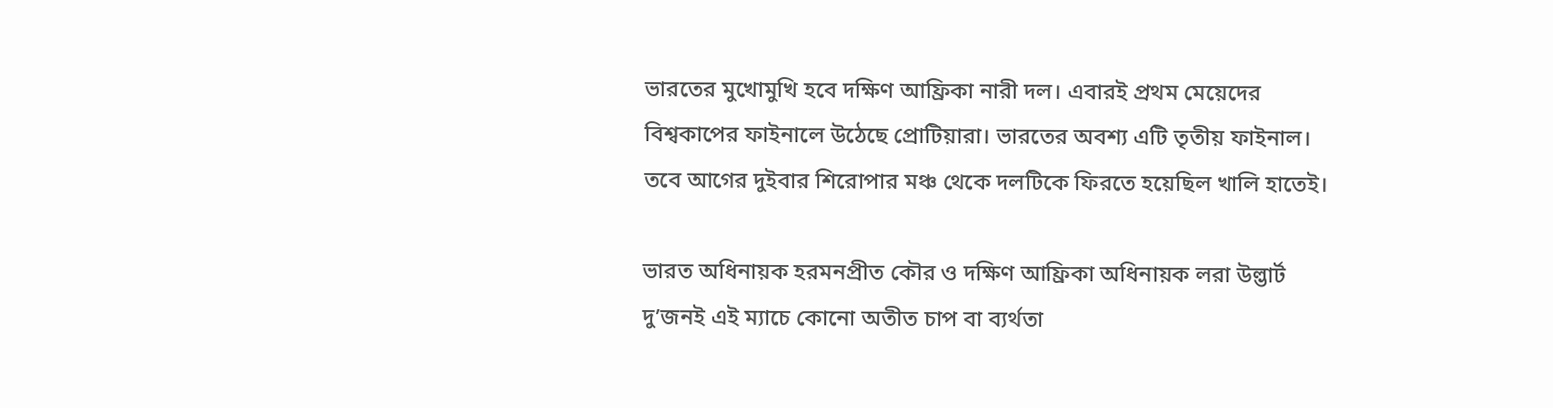ভারতের মুখোমুখি হবে দক্ষিণ আফ্রিকা নারী দল। এবারই প্রথম মেয়েদের বিশ্বকাপের ফাইনালে উঠেছে প্রোটিয়ারা। ভারতের অবশ্য এটি তৃতীয় ফাইনাল। তবে আগের দুইবার শিরোপার মঞ্চ থেকে দলটিকে ফিরতে হয়েছিল খালি হাতেই।

ভারত অধিনায়ক হরমনপ্রীত কৌর ও দক্ষিণ আফ্রিকা অধিনায়ক লরা উল্ভার্ট দু’জনই এই ম্যাচে কোনো অতীত চাপ বা ব্যর্থতা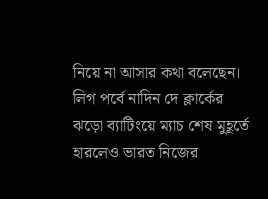নিয়ে না আসার কথা বলেছেন। লিগ পর্বে নাদিন দে ক্লার্কের ঝড়ো ব্যাটিংয়ে ম্যাচ শেষ মুহূর্তে হারলেও ভারত নিজের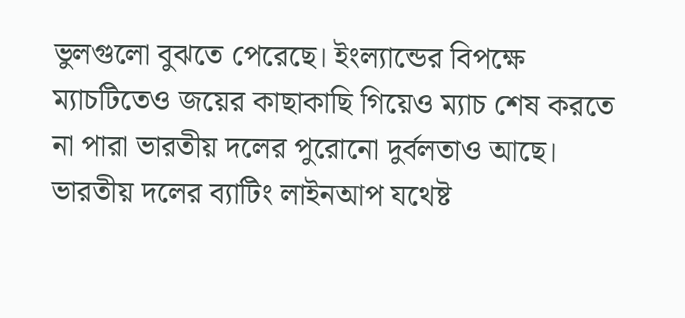ভুলগুলো বুঝতে পেরেছে। ইংল্যান্ডের বিপক্ষে ম্যাচটিতেও জয়ের কাছাকাছি গিয়েও ম্যাচ শেষ করতে না পারা ভারতীয় দলের পুরোনো দুর্বলতাও আছে। ভারতীয় দলের ব্যাটিং লাইনআপ যথেষ্ট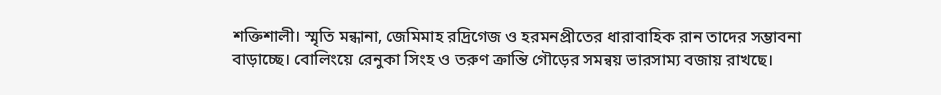শক্তিশালী। স্মৃতি মন্ধানা, জেমিমাহ রদ্রিগেজ ও হরমনপ্রীতের ধারাবাহিক রান তাদের সম্ভাবনা বাড়াচ্ছে। বোলিংয়ে রেনুকা সিংহ ও তরুণ ক্রান্তি গৌড়ের সমন্বয় ভারসাম্য বজায় রাখছে।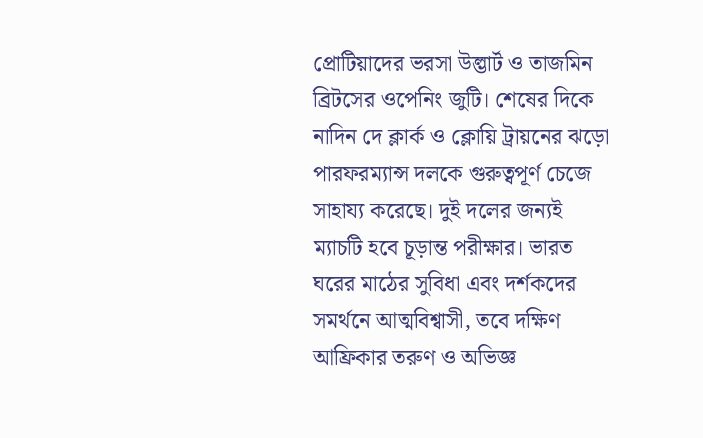প্রোটিয়াদের ভরসা উল্ভার্ট ও তাজমিন ব্রিটসের ওপেনিং জুটি। শেষের দিকে নাদিন দে ক্লার্ক ও ক্লোয়ি ট্রায়নের ঝড়ো পারফরম্যান্স দলকে গুরুত্বপূর্ণ চেজে সাহায্য করেছে। দুই দলের জন্যই ম্যাচটি হবে চূড়ান্ত পরীক্ষার। ভারত ঘরের মাঠের সুবিধা এবং দর্শকদের সমর্থনে আত্মবিশ্বাসী, তবে দক্ষিণ আফ্রিকার তরুণ ও অভিজ্ঞ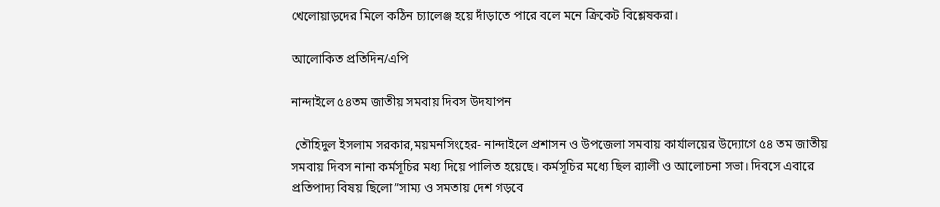খেলোয়াড়দের মিলে কঠিন চ্যালেঞ্জ হয়ে দাঁড়াতে পারে বলে মনে ক্রিকেট বিশ্লেষকরা।

আলোকিত প্রতিদিন/এপি

নান্দাইলে ৫৪তম জাতীয় সমবায় দিবস উদযাপন

 তৌহিদুল ইসলাম সরকার,ময়মনসিংহের- নান্দাইলে প্রশাসন ও উপজেলা সমবায় কার্যালয়ের উদ্যোগে ৫৪ তম জাতীয় সমবায় দিবস নানা কর্মসূচির মধ্য দিয়ে পালিত হয়েছে। কর্মসূচির মধ্যে ছিল র‍্যালী ও আলোচনা সভা। দিবসে এবারে প্রতিপাদ্য বিষয় ছিলো”সাম্য ও সমতায় দেশ গড়বে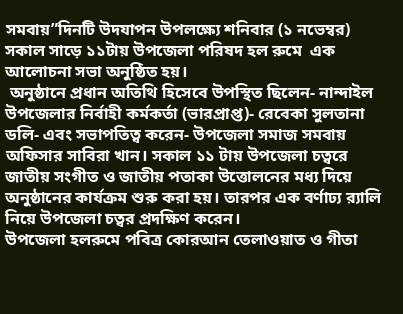সমবায়”দিনটি উদযাপন উপলক্ষ্যে শনিবার (১ নভেম্বর) সকাল সাড়ে ১১টায় উপজেলা পরিষদ হল রুমে  এক আলোচনা সভা অনুষ্ঠিত হয়।
 অনুষ্ঠানে প্রধান অতিথি হিসেবে উপস্থিত ছিলেন- নান্দাইল উপজেলার নির্বাহী কর্মকর্তা (ভারপ্রাপ্ত)- রেবেকা সুলতানা ডলি- এবং সভাপতিত্ব করেন- উপজেলা সমাজ সমবায় অফিসার সাবিরা খান। সকাল ১১ টায় উপজেলা চত্বরে জাতীয় সংগীত ও জাতীয় পতাকা উত্তোলনের মধ্য দিয়ে অনুষ্ঠানের কার্যক্রম শুরু করা হয়। তারপর এক বর্ণাঢ্য র‍্যালি নিয়ে উপজেলা চত্বর প্রদক্ষিণ করেন।
উপজেলা হলরুমে পবিত্র কোরআন তেলাওয়াত ও গীতা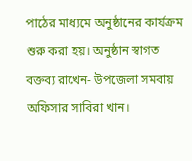পাঠের মাধ্যমে অনুষ্ঠানের কার্যক্রম শুরু করা হয়। অনুষ্ঠান স্বাগত বক্তব্য রাখেন- উপজেলা সমবায় অফিসার সাবিরা খান।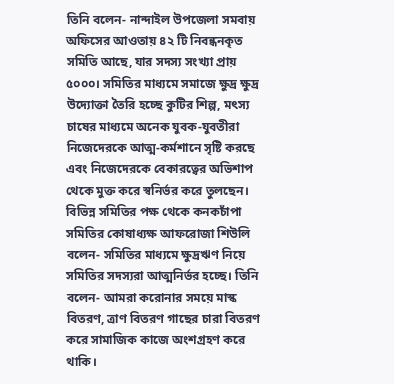তিনি বলেন- নান্দাইল উপজেলা সমবায় অফিসের আওতায় ৪২ টি নিবন্ধনকৃত সমিতি আছে, যার সদস্য সংখ্যা প্রায় ৫০০০। সমিতির মাধ্যমে সমাজে ক্ষুদ্র ক্ষুদ্র উদ্যোক্তা তৈরি হচ্ছে কুটির শিল্প, মৎস্য চাষের মাধ্যমে অনেক যুবক-যুবতীরা নিজেদেরকে আত্ম-কর্মশানে সৃষ্টি করছে এবং নিজেদেরকে বেকারত্বের অভিশাপ থেকে মুক্ত করে স্বনির্ভর করে তুলছেন।
বিভিন্ন সমিতির পক্ষ থেকে কনকচাঁপা সমিতির কোষাধ্যক্ষ আফরোজা শিউলি বলেন- সমিতির মাধ্যমে ক্ষুদ্রঋণ নিয়ে সমিতির সদস্যরা আত্মনির্ভর হচ্ছে। তিনি বলেন- আমরা করোনার সময়ে মাস্ক বিতরণ, ত্রাণ বিতরণ গাছের চারা বিতরণ করে সামাজিক কাজে অংশগ্রহণ করে থাকি।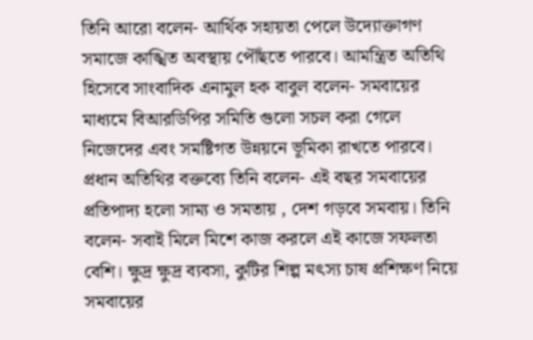তিনি আরো বলেন- আর্থিক সহায়তা পেলে উদ্যোক্তাগণ সমাজে কাঙ্খিত অবস্থায় পৌঁছতে পারবে। আমন্ত্রিত অতিথি হিসেবে সাংবাদিক এনামুল হক বাবুল বলেন- সমবায়ের মাধ্যমে বিআরডিপির সমিতি গুলো সচল করা গেলে নিজেদের এবং সমষ্টিগত উন্নয়নে ভূমিকা রাখতে পারবে। প্রধান অতিথির বক্তব্যে তিনি বলেন- এই বছর সমবায়ের প্রতিপাদ্য হলো সাম্য ও সমতায় , দেশ গড়বে সমবায়। তিনি বলেন- সবাই মিলে মিশে কাজ করলে এই কাজে সফলতা বেশি। ক্ষুদ্র ক্ষুদ্র ব্যবসা, কুটির শিল্প মৎস্য চাষ প্রশিক্ষণ নিয়ে সমবায়ের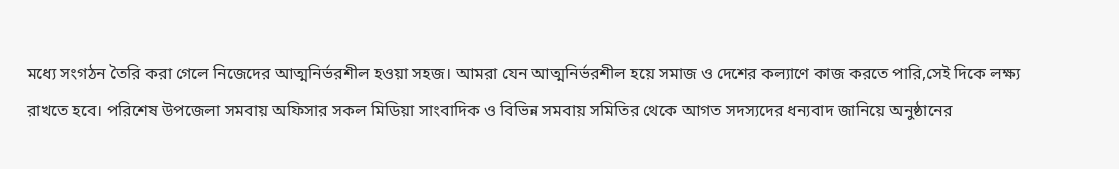মধ্যে সংগঠন তৈরি করা গেলে নিজেদের আত্মনির্ভরশীল হওয়া সহজ। আমরা যেন আত্মনির্ভরশীল হয়ে সমাজ ও দেশের কল্যাণে কাজ করতে পারি,সেই দিকে লক্ষ্য রাখতে হবে। পরিশেষ উপজেলা সমবায় অফিসার সকল মিডিয়া সাংবাদিক ও বিভিন্ন সমবায় সমিতির থেকে আগত সদস্যদের ধন্যবাদ জানিয়ে অনুষ্ঠানের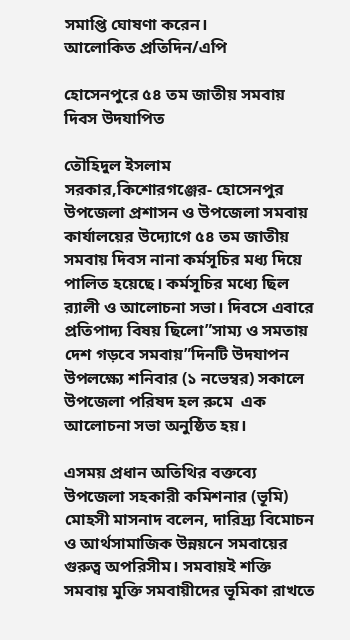সমাপ্তি ঘোষণা করেন।
আলোকিত প্রতিদিন/এপি

হোসেনপুরে ৫৪ তম জাতীয় সমবায় দিবস উদযাপিত

তৌহিদুল ইসলাম সরকার,কিশোরগঞ্জের- হোসেনপুর উপজেলা প্রশাসন ও উপজেলা সমবায় কার্যালয়ের উদ্যোগে ৫৪ তম জাতীয় সমবায় দিবস নানা কর্মসূচির মধ্য দিয়ে পালিত হয়েছে। কর্মসূচির মধ্যে ছিল র‍্যালী ও আলোচনা সভা। দিবসে এবারে প্রতিপাদ্য বিষয় ছিলো”সাম্য ও সমতায় দেশ গড়বে সমবায়”দিনটি উদযাপন উপলক্ষ্যে শনিবার (১ নভেম্বর) সকালে উপজেলা পরিষদ হল রুমে  এক আলোচনা সভা অনুষ্ঠিত হয়।

এসময় প্রধান অতিথির বক্তব্যে উপজেলা সহকারী কমিশনার (ভূমি) মোহসী মাসনাদ বলেন, দারিদ্র‍্য বিমোচন ও আর্থসামাজিক উন্নয়নে সমবায়ের গুরুত্ব অপরিসীম। সমবায়ই শক্তি সমবায় মুক্তি সমবায়ীদের ভূমিকা রাখতে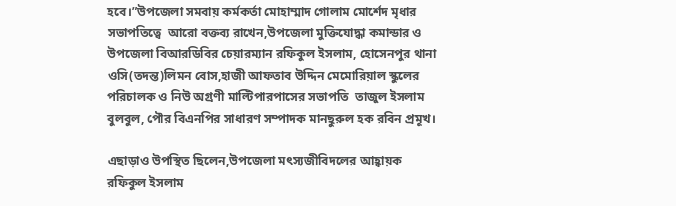হবে।”উপজেলা সমবায় কর্মকর্তা মোহাম্মাদ গোলাম মোর্শেদ মৃধার সভাপতিত্বে  আরো বক্তব্য রাখেন,উপজেলা মুক্তিযোদ্ধা কমান্ডার ও উপজেলা বিআরডিবির চেয়ারম্যান রফিকুল ইসলাম, হোসেনপুর থানা ওসি(তদন্ত)লিমন বোস,হাজী আফতাব উদ্দিন মেমোরিয়াল স্কুলের পরিচালক ও নিউ অগ্রণী মাল্টিপারপাসের সভাপতি  তাজুল ইসলাম বুলবুল, পৌর বিএনপির সাধারণ সম্পাদক মানছুরুল হক রবিন প্রমূখ।

এছাড়াও উপস্থিত ছিলেন,উপজেলা মৎস্যজীবিদলের আহ্বায়ক রফিকুল ইসলাম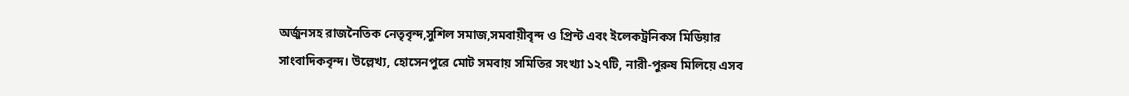অর্জুনসহ রাজনৈতিক নেতৃবৃন্দ,সুশিল সমাজ,সমবায়ীবৃন্দ ও প্রিন্ট এবং ইলেকট্রনিকস মিডিয়ার সাংবাদিকবৃন্দ। উল্লেখ্য, হোসেনপুরে মোট সমবায় সমিতির সংখ্যা ১২৭টি, নারী-পুরুষ মিলিয়ে এসব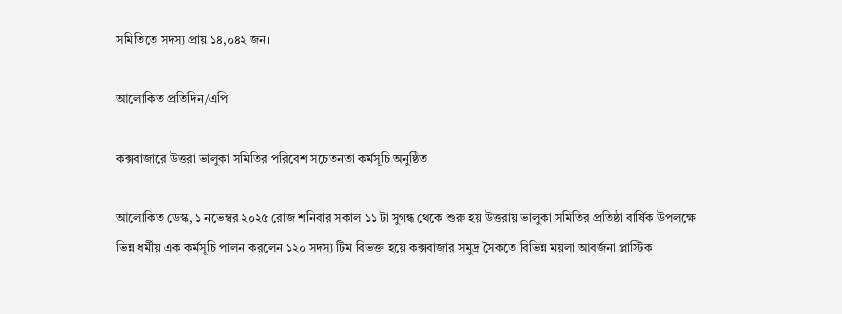সমিতিতে সদস্য প্রায় ১৪,০৪২ জন।

আলোকিত প্রতিদিন/এপি

কক্সবাজারে উত্তরা ভালুকা সমিতির পরিবেশ সচেতনতা কর্মসূচি অনুষ্ঠিত

আলোকিত ডেস্ক, ১ নভেম্বর ২০২৫ রোজ শনিবার সকাল ১১ টা সুগন্ধ থেকে শুরু হয় উত্তরায় ভালুকা সমিতির প্রতিষ্ঠা বার্ষিক উপলক্ষে ভিন্ন ধর্মীয় এক কর্মসূচি পালন করলেন ১২০ সদস্য টিম বিভক্ত হয়ে কক্সবাজার সমুদ্র সৈকতে বিভিন্ন ময়লা আবর্জনা প্লাস্টিক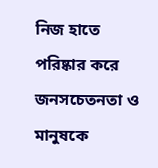নিজ হাতে পরিষ্কার করে জনসচেতনতা ও মানুষকে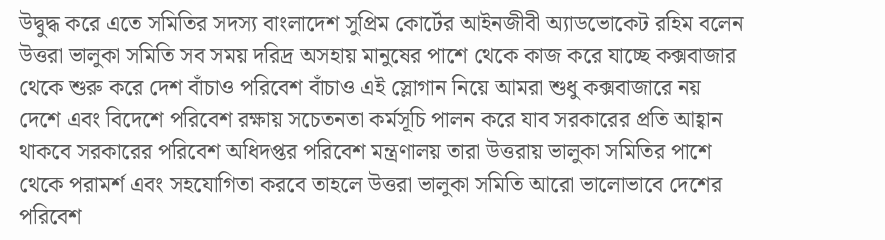উদ্বুদ্ধ করে এতে সমিতির সদস্য বাংলাদেশ সুপ্রিম কোর্টের আইনজীবী অ্যাডভোকেট রহিম বলেন উত্তরা ভালুকা সমিতি সব সময় দরিদ্র অসহায় মানুষের পাশে থেকে কাজ করে যাচ্ছে কক্সবাজার থেকে শুরু করে দেশ বাঁচাও পরিবেশ বাঁচাও এই স্লোগান নিয়ে আমরা শুধু কক্সবাজারে নয় দেশে এবং বিদেশে পরিবেশ রক্ষায় সচেতনতা কর্মসূচি পালন করে যাব সরকারের প্রতি আহ্বান থাকবে সরকারের পরিবেশ অধিদপ্তর পরিবেশ মন্ত্রণালয় তারা উত্তরায় ভালুকা সমিতির পাশে থেকে পরামর্শ এবং সহযোগিতা করবে তাহলে উত্তরা ভালুকা সমিতি আরো ভালোভাবে দেশের পরিবেশ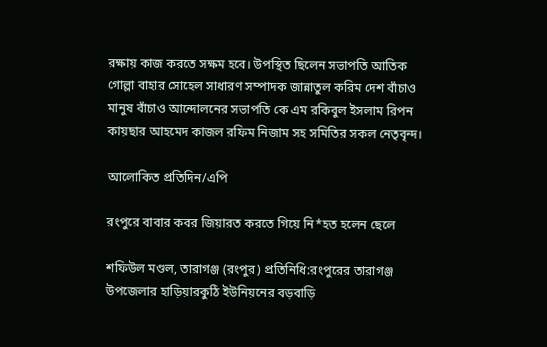রক্ষায় কাজ করতে সক্ষম হবে। উপস্থিত ছিলেন সভাপতি আতিক গোল্লা বাহার সোহেল সাধারণ সম্পাদক জান্নাতুল করিম দেশ বাঁচাও মানুষ বাঁচাও আন্দোলনের সভাপতি কে এম রকিবুল ইসলাম রিপন কায়ছার আহমেদ কাজল রফিম নিজাম সহ সমিতির সকল নেতৃবৃন্দ।

আলোকিত প্রতিদিন/এপি

রংপুরে বাবার কবর জিয়ারত করতে গিয়ে নি*হত হলেন ছেলে

শফিউল মণ্ডল, তারাগঞ্জ (রংপুর) প্রতিনিধি:রংপুরের তারাগঞ্জ উপজেলার হাড়িয়ারকুঠি ইউনিয়নের বড়বাড়ি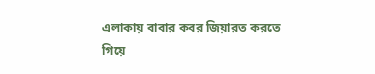এলাকায় বাবার কবর জিয়ারত করতে গিয়ে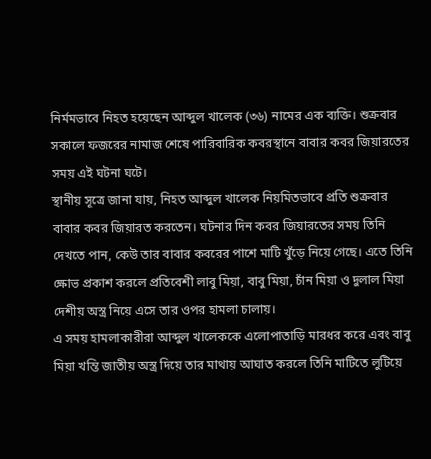নির্মমভাবে নিহত হয়েছেন আব্দুল খালেক (৩৬) নামের এক ব্যক্তি। শুক্রবার সকালে ফজরের নামাজ শেষে পারিবারিক কবরস্থানে বাবার কবর জিয়ারতের সময় এই ঘটনা ঘটে।
স্থানীয় সূত্রে জানা যায়, নিহত আব্দুল খালেক নিয়মিতভাবে প্রতি শুক্রবার বাবার কবর জিয়ারত করতেন। ঘটনার দিন কবর জিয়ারতের সময় তিনি দেখতে পান, কেউ তার বাবার কবরের পাশে মাটি খুঁড়ে নিয়ে গেছে। এতে তিনি ক্ষোভ প্রকাশ করলে প্রতিবেশী লাবু মিয়া, বাবু মিয়া, চাঁন মিয়া ও দুলাল মিয়া দেশীয় অস্ত্র নিয়ে এসে তার ওপর হামলা চালায়।
এ সময় হামলাকারীরা আব্দুল খালেককে এলোপাতাড়ি মারধর করে এবং বাবু মিয়া খন্তি জাতীয় অস্ত্র দিয়ে তার মাথায় আঘাত করলে তিনি মাটিতে লুটিয়ে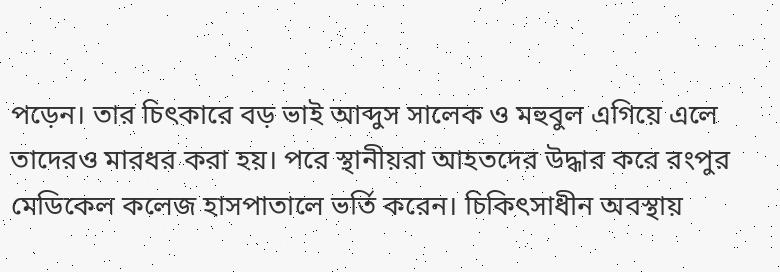পড়েন। তার চিৎকারে বড় ভাই আব্দুস সালেক ও মহুবুল এগিয়ে এলে তাদেরও মারধর করা হয়। পরে স্থানীয়রা আহতদের উদ্ধার করে রংপুর মেডিকেল কলেজ হাসপাতালে ভর্তি করেন। চিকিৎসাধীন অবস্থায়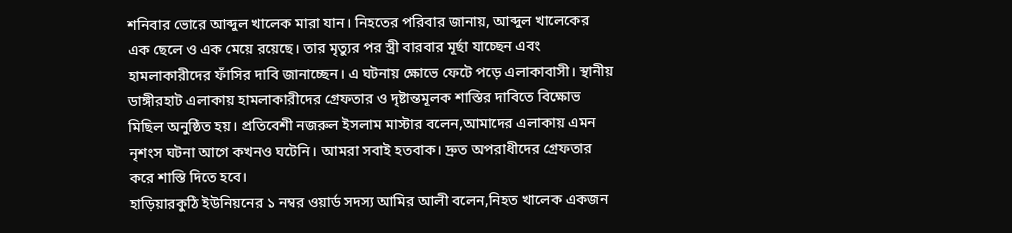শনিবার ভোরে আব্দুল খালেক মারা যান। নিহতের পরিবার জানায়, আব্দুল খালেকের এক ছেলে ও এক মেয়ে রয়েছে। তার মৃত্যুর পর স্ত্রী বারবার মূর্ছা যাচ্ছেন এবং হামলাকারীদের ফাঁসির দাবি জানাচ্ছেন। এ ঘটনায় ক্ষোভে ফেটে পড়ে এলাকাবাসী। স্থানীয় ডাঙ্গীরহাট এলাকায় হামলাকারীদের গ্রেফতার ও দৃষ্টান্তমূলক শাস্তির দাবিতে বিক্ষোভ মিছিল অনুষ্ঠিত হয়। প্রতিবেশী নজরুল ইসলাম মাস্টার বলেন,আমাদের এলাকায় এমন নৃশংস ঘটনা আগে কখনও ঘটেনি। আমরা সবাই হতবাক। দ্রুত অপরাধীদের গ্রেফতার করে শাস্তি দিতে হবে।
হাড়িয়ারকুঠি ইউনিয়নের ১ নম্বর ওয়ার্ড সদস্য আমির আলী বলেন,নিহত খালেক একজন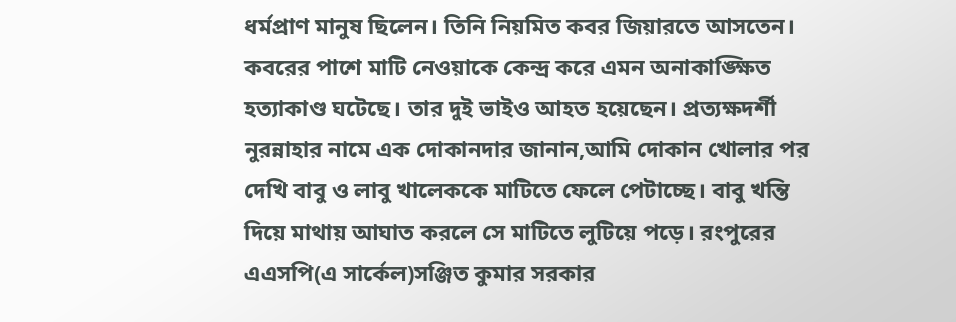ধর্মপ্রাণ মানুষ ছিলেন। তিনি নিয়মিত কবর জিয়ারতে আসতেন। কবরের পাশে মাটি নেওয়াকে কেন্দ্র করে এমন অনাকাঙ্ক্ষিত হত্যাকাণ্ড ঘটেছে। তার দুই ভাইও আহত হয়েছেন। প্রত্যক্ষদর্শী নুরন্নাহার নামে এক দোকানদার জানান,আমি দোকান খোলার পর দেখি বাবু ও লাবু খালেককে মাটিতে ফেলে পেটাচ্ছে। বাবু খন্তি দিয়ে মাথায় আঘাত করলে সে মাটিতে লুটিয়ে পড়ে। রংপুরের এএসপি(এ সার্কেল)সঞ্জিত কুমার সরকার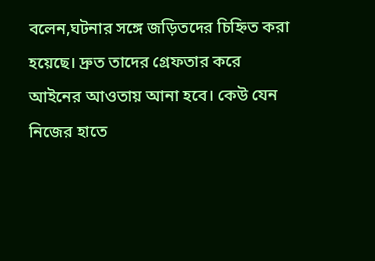বলেন,ঘটনার সঙ্গে জড়িতদের চিহ্নিত করা হয়েছে। দ্রুত তাদের গ্রেফতার করে আইনের আওতায় আনা হবে। কেউ যেন নিজের হাতে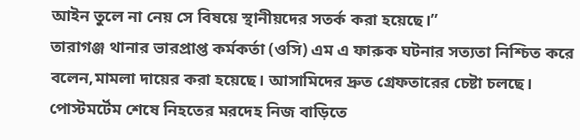আইন তুলে না নেয় সে বিষয়ে স্থানীয়দের সতর্ক করা হয়েছে।”
তারাগঞ্জ থানার ভারপ্রাপ্ত কর্মকর্তা (ওসি) এম এ ফারুক ঘটনার সত্যতা নিশ্চিত করে বলেন,মামলা দায়ের করা হয়েছে। আসামিদের দ্রুত গ্রেফতারের চেষ্টা চলছে। পোস্টমর্টেম শেষে নিহতের মরদেহ নিজ বাড়িতে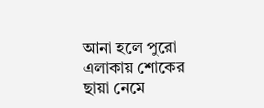আনা হলে পুরো এলাকায় শোকের ছায়া নেমে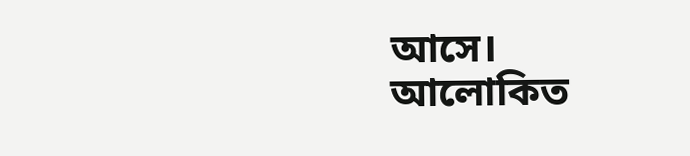আসে।
আলোকিত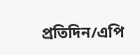প্রতিদিন/এপি